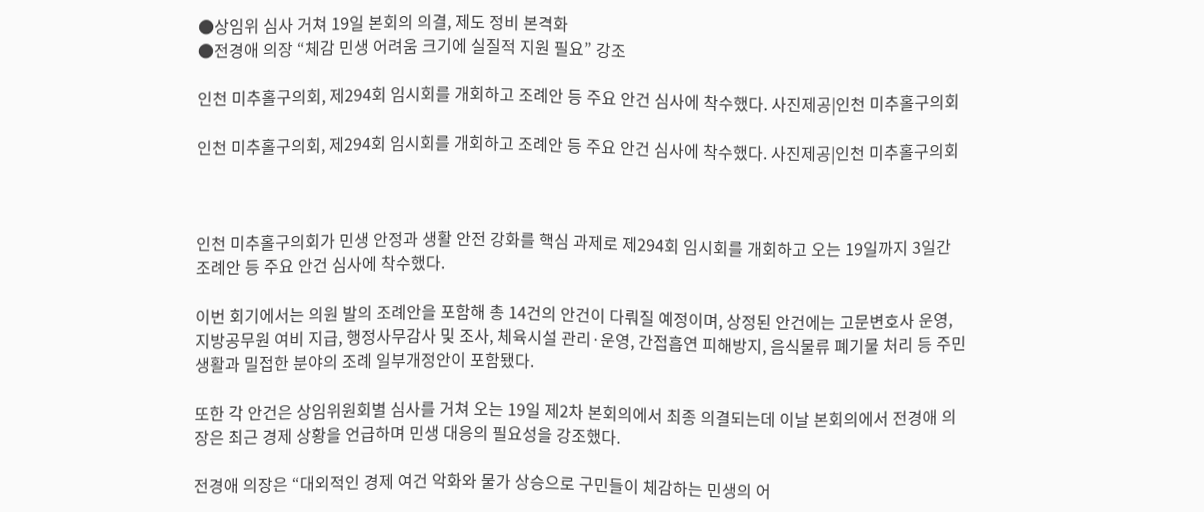●상임위 심사 거쳐 19일 본회의 의결, 제도 정비 본격화
●전경애 의장 “체감 민생 어려움 크기에 실질적 지원 필요” 강조

인천 미추홀구의회, 제294회 임시회를 개회하고 조례안 등 주요 안건 심사에 착수했다. 사진제공|인천 미추홀구의회

인천 미추홀구의회, 제294회 임시회를 개회하고 조례안 등 주요 안건 심사에 착수했다. 사진제공|인천 미추홀구의회



인천 미추홀구의회가 민생 안정과 생활 안전 강화를 핵심 과제로 제294회 임시회를 개회하고 오는 19일까지 3일간 조례안 등 주요 안건 심사에 착수했다.

이번 회기에서는 의원 발의 조례안을 포함해 총 14건의 안건이 다뤄질 예정이며, 상정된 안건에는 고문변호사 운영, 지방공무원 여비 지급, 행정사무감사 및 조사, 체육시설 관리·운영, 간접흡연 피해방지, 음식물류 폐기물 처리 등 주민 생활과 밀접한 분야의 조례 일부개정안이 포함됐다.

또한 각 안건은 상임위원회별 심사를 거쳐 오는 19일 제2차 본회의에서 최종 의결되는데 이날 본회의에서 전경애 의장은 최근 경제 상황을 언급하며 민생 대응의 필요성을 강조했다.

전경애 의장은 “대외적인 경제 여건 악화와 물가 상승으로 구민들이 체감하는 민생의 어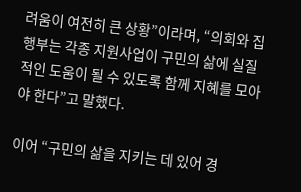려움이 여전히 큰 상황”이라며, “의회와 집행부는 각종 지원사업이 구민의 삶에 실질적인 도움이 될 수 있도록 함께 지혜를 모아야 한다”고 말했다.

이어 “구민의 삶을 지키는 데 있어 경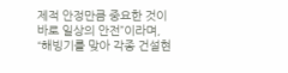제적 안정만큼 중요한 것이 바로 일상의 안전”이라며, “해빙기를 맞아 각종 건설현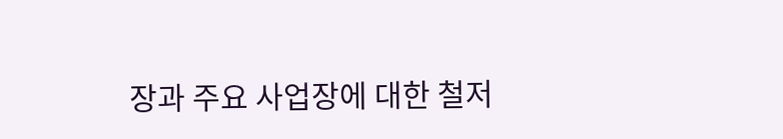장과 주요 사업장에 대한 철저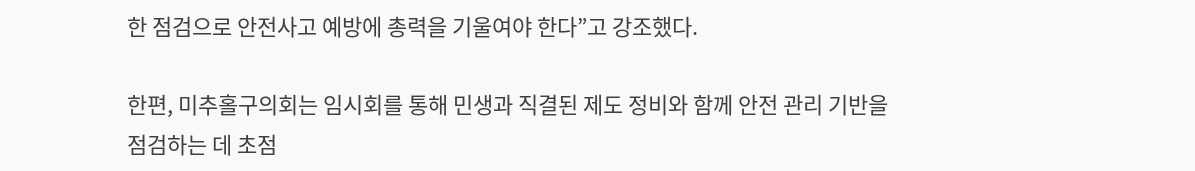한 점검으로 안전사고 예방에 총력을 기울여야 한다”고 강조했다.

한편, 미추홀구의회는 임시회를 통해 민생과 직결된 제도 정비와 함께 안전 관리 기반을 점검하는 데 초점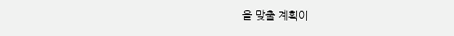을 맞출 계획이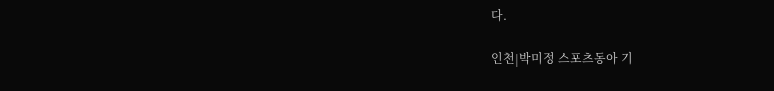다.

인천|박미정 스포츠동아 기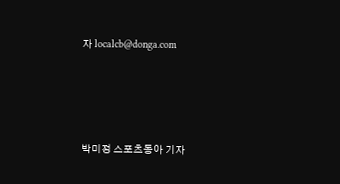자 localcb@donga.com




박미정 스포츠동아 기자